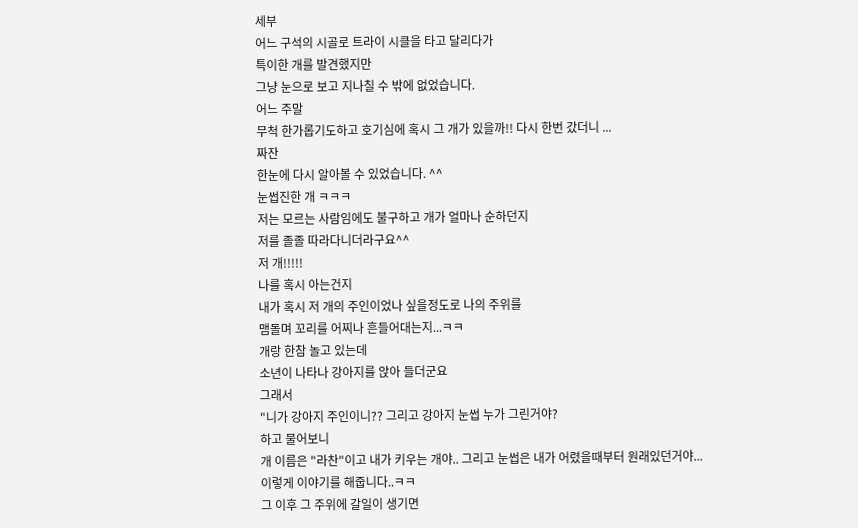세부
어느 구석의 시골로 트라이 시클을 타고 달리다가
특이한 개를 발견했지만
그냥 눈으로 보고 지나칠 수 밖에 없었습니다.
어느 주말
무척 한가롭기도하고 호기심에 혹시 그 개가 있을까!! 다시 한번 갔더니 ...
짜잔
한눈에 다시 알아볼 수 있었습니다. ^^
눈썹진한 개 ㅋㅋㅋ
저는 모르는 사람임에도 불구하고 개가 얼마나 순하던지
저를 졸졸 따라다니더라구요^^
저 개!!!!!
나를 혹시 아는건지
내가 혹시 저 개의 주인이었나 싶을정도로 나의 주위를
맴돌며 꼬리를 어찌나 흔들어대는지...ㅋㅋ
개랑 한참 놀고 있는데
소년이 나타나 강아지를 앉아 들더군요
그래서
"니가 강아지 주인이니?? 그리고 강아지 눈썹 누가 그린거야?
하고 물어보니
개 이름은 "라찬"이고 내가 키우는 개야.. 그리고 눈썹은 내가 어렸을때부터 원래있던거야...
이렇게 이야기를 해줍니다..ㅋㅋ
그 이후 그 주위에 갈일이 생기면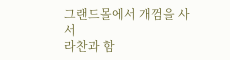그랜드몰에서 개껌을 사서
라찬과 함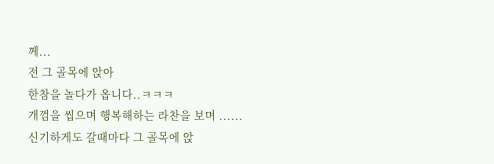께...
전 그 골목에 앉아
한참을 놀다가 옵니다..ㅋㅋㅋ
개껌을 씹으며 행복해하는 라찬을 보며 ......
신기하게도 갈때마다 그 골목에 앉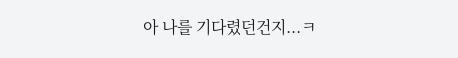아 나를 기다렸던건지...ㅋ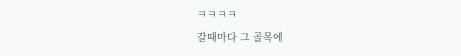ㅋㅋㅋㅋ
갈때마다 그 골목에